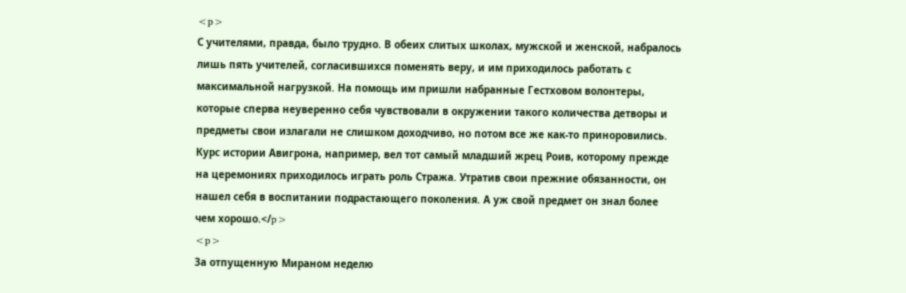<p>
С учителями, правда, было трудно. В обеих слитых школах, мужской и женской, набралось лишь пять учителей, согласившихся поменять веру, и им приходилось работать с максимальной нагрузкой. На помощь им пришли набранные Гестховом волонтеры, которые сперва неуверенно себя чувствовали в окружении такого количества детворы и предметы свои излагали не слишком доходчиво, но потом все же как-то приноровились. Курс истории Авигрона, например, вел тот самый младший жрец Роив, которому прежде на церемониях приходилось играть роль Стража. Утратив свои прежние обязанности, он нашел себя в воспитании подрастающего поколения. А уж свой предмет он знал более чем хорошо.</p>
<p>
За отпущенную Мираном неделю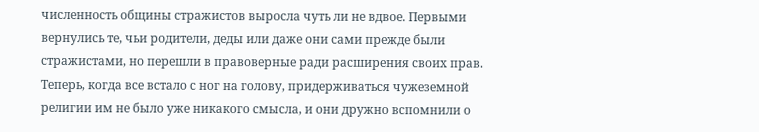численность общины стражистов выросла чуть ли не вдвое. Первыми вернулись те, чьи родители, деды или даже они сами прежде были стражистами, но перешли в правоверные ради расширения своих прав. Теперь, когда все встало с ног на голову, придерживаться чужеземной религии им не было уже никакого смысла, и они дружно вспомнили о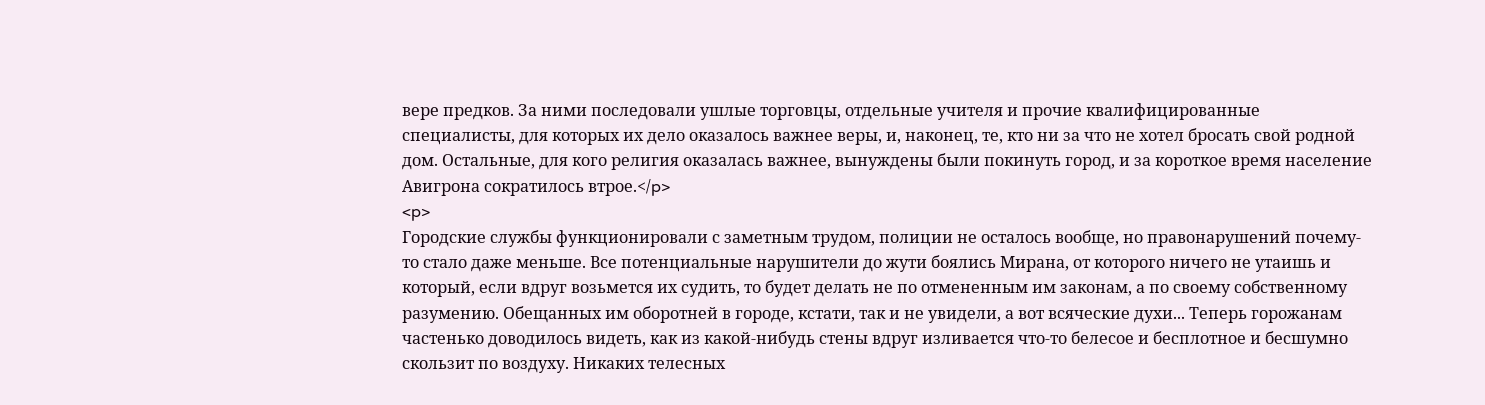вере предков. За ними последовали ушлые торговцы, отдельные учителя и прочие квалифицированные специалисты, для которых их дело оказалось важнее веры, и, наконец, те, кто ни за что не хотел бросать свой родной дом. Остальные, для кого религия оказалась важнее, вынуждены были покинуть город, и за короткое время население Авигрона сократилось втрое.</p>
<p>
Городские службы функционировали с заметным трудом, полиции не осталось вообще, но правонарушений почему-то стало даже меньше. Все потенциальные нарушители до жути боялись Мирана, от которого ничего не утаишь и который, если вдруг возьмется их судить, то будет делать не по отмененным им законам, а по своему собственному разумению. Обещанных им оборотней в городе, кстати, так и не увидели, а вот всяческие духи... Теперь горожанам частенько доводилось видеть, как из какой-нибудь стены вдруг изливается что-то белесое и бесплотное и бесшумно скользит по воздуху. Никаких телесных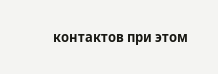контактов при этом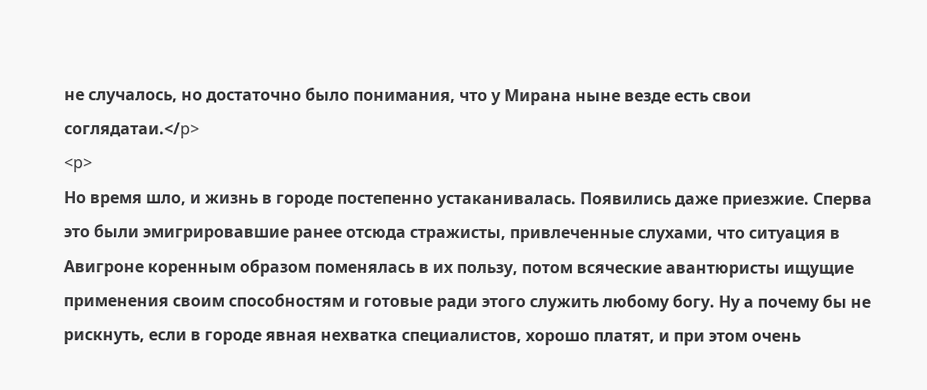не случалось, но достаточно было понимания, что у Мирана ныне везде есть свои соглядатаи.</p>
<p>
Но время шло, и жизнь в городе постепенно устаканивалась. Появились даже приезжие. Сперва это были эмигрировавшие ранее отсюда стражисты, привлеченные слухами, что ситуация в Авигроне коренным образом поменялась в их пользу, потом всяческие авантюристы ищущие применения своим способностям и готовые ради этого служить любому богу. Ну а почему бы не рискнуть, если в городе явная нехватка специалистов, хорошо платят, и при этом очень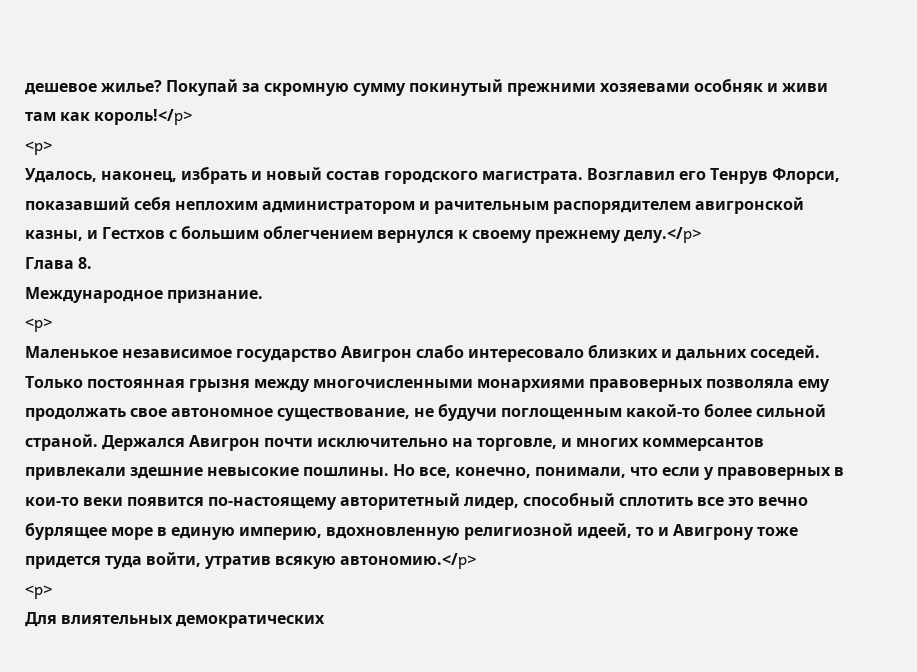дешевое жилье? Покупай за скромную сумму покинутый прежними хозяевами особняк и живи там как король!</p>
<p>
Удалось, наконец, избрать и новый состав городского магистрата. Возглавил его Тенрув Флорси, показавший себя неплохим администратором и рачительным распорядителем авигронской казны, и Гестхов с большим облегчением вернулся к своему прежнему делу.</p>
Глава 8.
Международное признание.
<p>
Маленькое независимое государство Авигрон слабо интересовало близких и дальних соседей. Только постоянная грызня между многочисленными монархиями правоверных позволяла ему продолжать свое автономное существование, не будучи поглощенным какой-то более сильной страной. Держался Авигрон почти исключительно на торговле, и многих коммерсантов привлекали здешние невысокие пошлины. Но все, конечно, понимали, что если у правоверных в кои-то веки появится по-настоящему авторитетный лидер, способный сплотить все это вечно бурлящее море в единую империю, вдохновленную религиозной идеей, то и Авигрону тоже придется туда войти, утратив всякую автономию.</p>
<p>
Для влиятельных демократических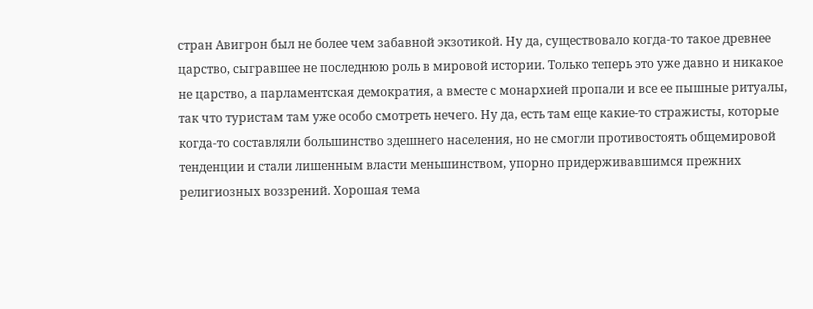стран Авигрон был не более чем забавной экзотикой. Ну да, существовало когда-то такое древнее царство, сыгравшее не последнюю роль в мировой истории. Только теперь это уже давно и никакое не царство, а парламентская демократия, а вместе с монархией пропали и все ее пышные ритуалы, так что туристам там уже особо смотреть нечего. Ну да, есть там еще какие-то стражисты, которые когда-то составляли большинство здешнего населения, но не смогли противостоять общемировой тенденции и стали лишенным власти меньшинством, упорно придерживавшимся прежних религиозных воззрений. Хорошая тема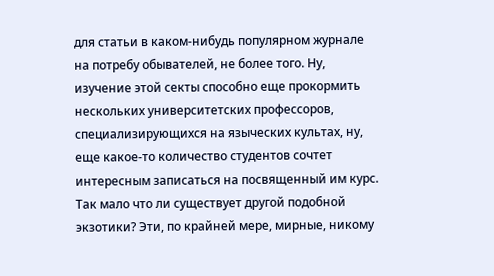для статьи в каком-нибудь популярном журнале на потребу обывателей, не более того. Ну, изучение этой секты способно еще прокормить нескольких университетских профессоров, специализирующихся на языческих культах, ну, еще какое-то количество студентов сочтет интересным записаться на посвященный им курс. Так мало что ли существует другой подобной экзотики? Эти, по крайней мере, мирные, никому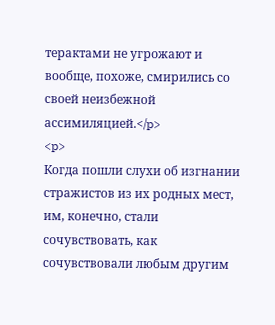терактами не угрожают и вообще, похоже, смирились со своей неизбежной ассимиляцией.</p>
<p>
Когда пошли слухи об изгнании стражистов из их родных мест, им, конечно, стали сочувствовать, как сочувствовали любым другим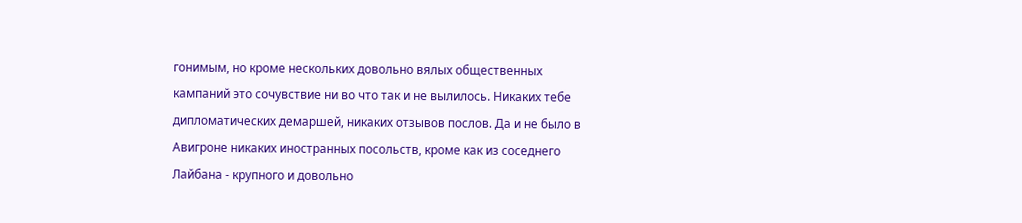гонимым, но кроме нескольких довольно вялых общественных кампаний это сочувствие ни во что так и не вылилось. Никаких тебе дипломатических демаршей, никаких отзывов послов. Да и не было в Авигроне никаких иностранных посольств, кроме как из соседнего Лайбана - крупного и довольно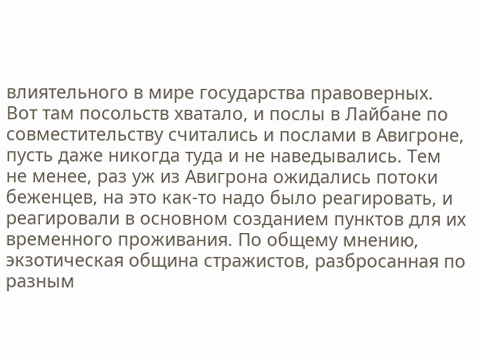влиятельного в мире государства правоверных. Вот там посольств хватало, и послы в Лайбане по совместительству считались и послами в Авигроне, пусть даже никогда туда и не наведывались. Тем не менее, раз уж из Авигрона ожидались потоки беженцев, на это как-то надо было реагировать, и реагировали в основном созданием пунктов для их временного проживания. По общему мнению, экзотическая община стражистов, разбросанная по разным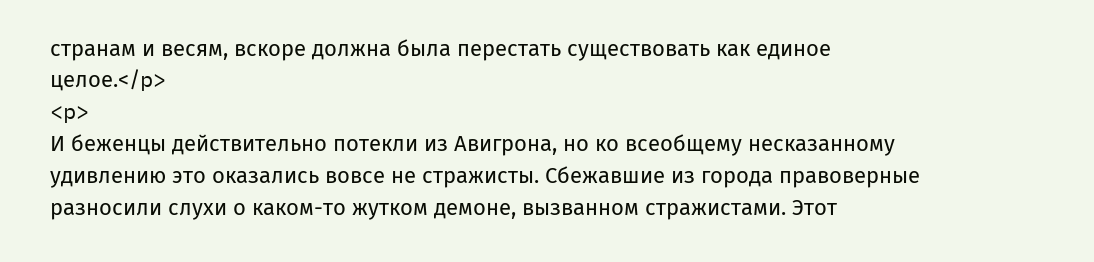странам и весям, вскоре должна была перестать существовать как единое целое.</p>
<p>
И беженцы действительно потекли из Авигрона, но ко всеобщему несказанному удивлению это оказались вовсе не стражисты. Сбежавшие из города правоверные разносили слухи о каком-то жутком демоне, вызванном стражистами. Этот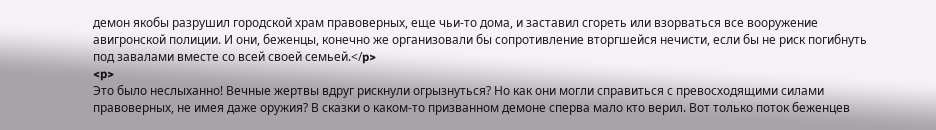демон якобы разрушил городской храм правоверных, еще чьи-то дома, и заставил сгореть или взорваться все вооружение авигронской полиции. И они, беженцы, конечно же организовали бы сопротивление вторгшейся нечисти, если бы не риск погибнуть под завалами вместе со всей своей семьей.</p>
<p>
Это было неслыханно! Вечные жертвы вдруг рискнули огрызнуться? Но как они могли справиться с превосходящими силами правоверных, не имея даже оружия? В сказки о каком-то призванном демоне сперва мало кто верил. Вот только поток беженцев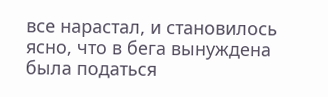все нарастал, и становилось ясно, что в бега вынуждена была податься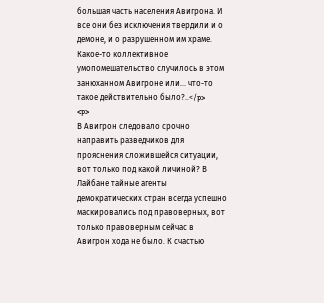большая часть населения Авигрона. И все они без исключения твердили и о демоне, и о разрушенном им храме. Какое-то коллективное умопомешательство случилось в этом занюханном Авигроне или... что-то такое действительно было?..</p>
<p>
В Авигрон следовало срочно направить разведчиков для прояснения сложившейся ситуации, вот только под какой личиной? В Лайбане тайные агенты демократических стран всегда успешно маскировались под правоверных, вот только правоверным сейчас в Авигрон хода не было. К счастью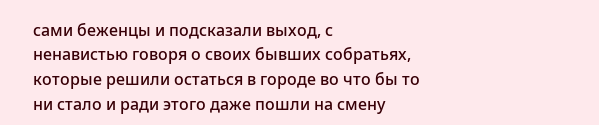сами беженцы и подсказали выход, с ненавистью говоря о своих бывших собратьях, которые решили остаться в городе во что бы то ни стало и ради этого даже пошли на смену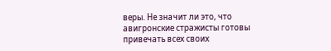веры. Не значит ли это, что авигронские стражисты готовы привечать всех своих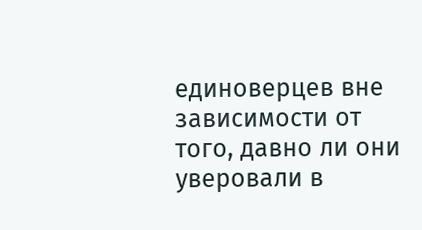единоверцев вне зависимости от того, давно ли они уверовали в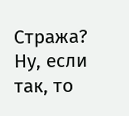Стража? Ну, если так, то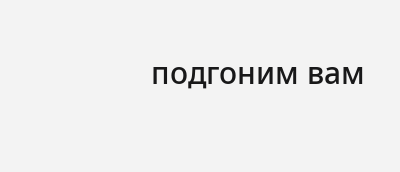подгоним вам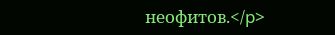неофитов.</p>